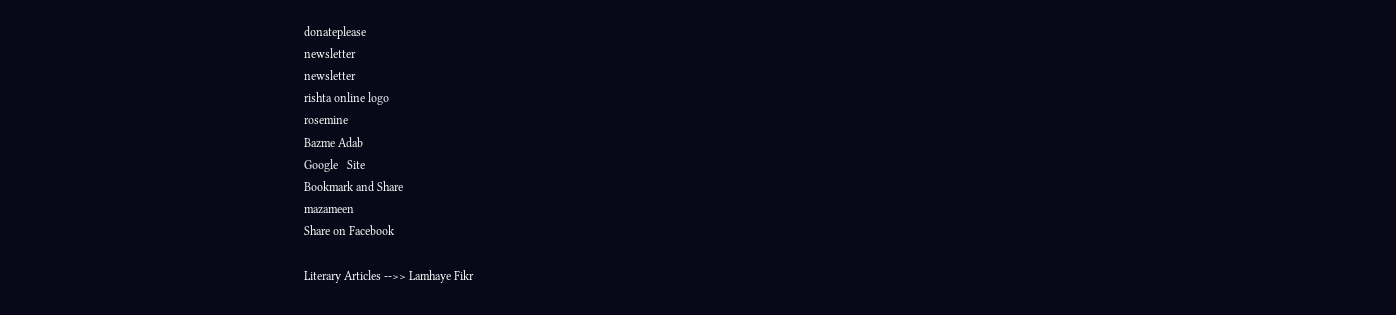donateplease
newsletter
newsletter
rishta online logo
rosemine
Bazme Adab
Google   Site
Bookmark and Share
mazameen
Share on Facebook

Literary Articles -->> Lamhaye Fikr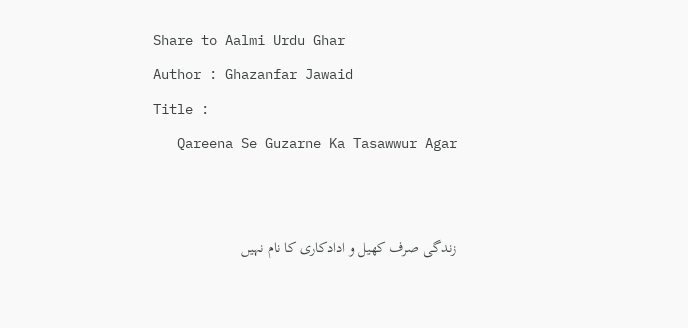Share to Aalmi Urdu Ghar
Author : Ghazanfar Jawaid
Title :
   Qareena Se Guzarne Ka Tasawwur Agar


زندگی صرف کھیل و ادادکاری کا نام نہیں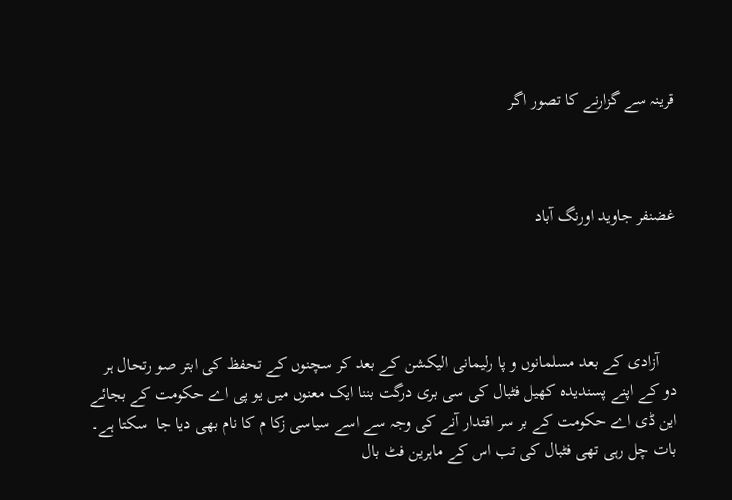قرینہ سے گزارنے کا تصور اگر



غضنفر جاوید اورنگ آباد




    آزادی کے بعد مسلمانوں و پا رلیمانی الیکشن کے بعد کر سچنوں کے تحفظ کی ابتر صو رتحال ہر دو کے اپنے پسندیدہ کھیل فٹبال کی سی بری درگت بننا ایک معنوں میں یو پی اے حکومت کے بجائے این ڈی اے حکومت کے بر سر اقتدار آنے کی وجہ سے اسے سیاسی زکا م کا نام بھی دیا جا  سکتا ہے۔ بات چل رہی تھی فٹبال کی تب اس کے ماہرین فٹ بال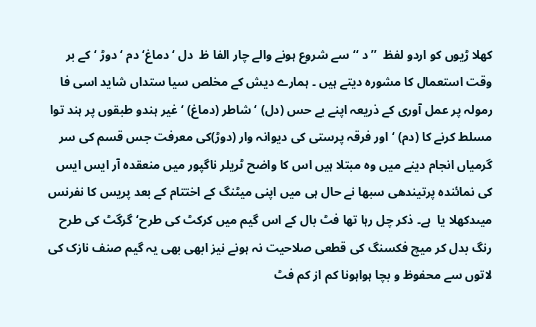کھلا ڑیوں کو اردو لفظ  ’’د ‘‘ سے شروع ہونے والے چار الفا ظ  دل ‘ دماغ‘ دم ‘ دوڑ ‘ کے بر وقت استعمال کا مشورہ دیتے ہیں ۔ ہمارے دیش کے مخلص سیا ستداں شاید اسی فا رمولہ پر عمل آوری کے ذریعہ اپنے بے حس (دل) ‘شاطر (دماغ) ‘ غیر ہندو طبقوں پر ہند توا مسلط کرنے کا (دم) ‘ اور فرقہ پرستی کی دیوانہ وار (دوڑ)کی معرفت جس قسم کی سر گرمیاں انجام دینے میں وہ مبتلا ہیں اس کا واضح ٹریلر ناگپور میں منعقدہ آر ایس ایس کی نمائندہ پرتیندھی سبھا نے حال ہی میں اپنی میٹنگ کے اختتام کے بعد پریس کا نفرنس میںدکھلا یا  ہے۔ ذکر چل رہا تھا فٹ بال کے اس گیم میں کرکٹ کی طرح‘گرگٹ کی طرح رنگ بدل کر میچ فکسنگ کی قطعی صلاحیت نہ ہونے نیز ابھی بھی یہ گیم صنف نازک کی لاتوں سے محفوظ و بچا ہواہونا کم از کم فٹ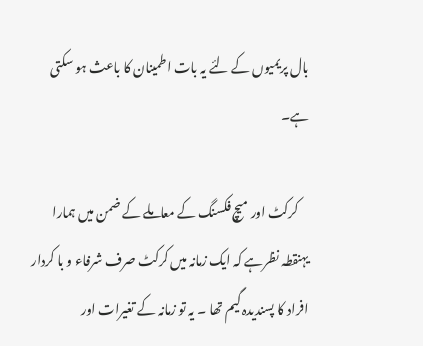بال پریمیوں کے لئے یہ بات اطمینان کا باعث ہو سکتی ہے۔

    کرکٹ اور میچ فکسنگ کے معاملے کے ضمن میں ہمارا یہنقطہ نظرہے کہ ایک زمانہ میں کرکٹ صرف شرفاء و با کردار افراد کا پسندیدہ گیم تھا ۔ یہ تو زمانہ کے تغیرات اور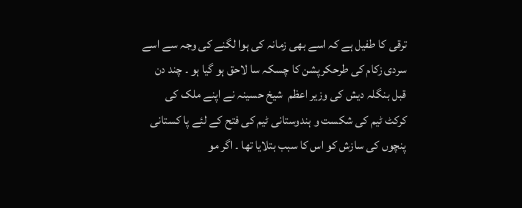ترقی کا طفیل ہے کہ اسے بھی زمانہ کی ہوا لگنے کی وجہ سے اسے سردی زکام کی طرحکرپشن کا چسکہ سا لاحق ہو گیا ہو ۔ چند دن قبل بنگلہ دیش کی وزیر اعظم  شیخ حسینہ نے اپنے ملک کی کرکٹ ٹیم کی شکست و ہندوستانی ٹیم کی فتح کے لئے پا کستانی پنچوں کی سازش کو اس کا سبب بتلایا تھا ۔ اگر مو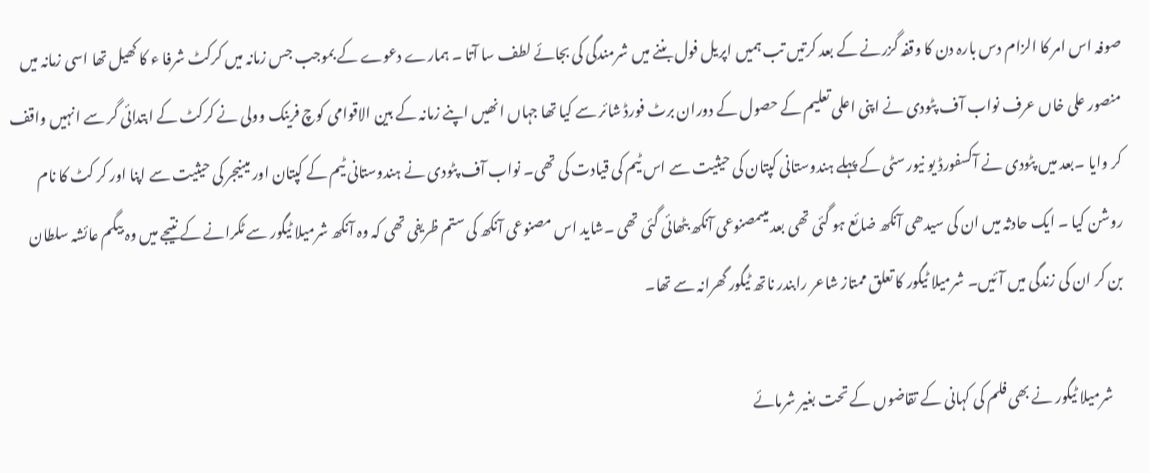صوفہ اس امر کا الزام دس بارہ دن کا وقفہ گزرنے کے بعد کرتیں تب ہمیں اپریل فول بننے میں شرمندگی کی بجائے لطف سا آتا ۔ ہمارے دعوے کے بموجب جس زمانہ میں کرکٹ شرفا ء کا کھیل تھا اسی زمانہ میں منصور علی خاں عرف نواب آف پٹودی نے اپنی اعلی تعلیم کے حصول کے دوران برٹ فورڈ شائر سے کیا تھا جہاں انھیں اپنے زمانہ کے بین الاقوامی کوچ فرینک وولی نے کرکٹ کے ابتدائی گر سے انہیں واقف کر وایا ۔بعد میں پٹودی نے آکسفورڈ یو نیورسٹی کے پہلے ہندوستانی کپتان کی حیثیت سے اس ٹیم کی قیادت کی تھی۔ نواب آف پٹودی نے ہندوستانی ٹیم کے کپتان اور مینیجر کی حیثیت سے اپنا اور کر کٹ کا نام روشن کیا ۔ ایک حادثہ میں ان کی سیدھی آنکھ ضائع ہو گئی تھی بعد میںمصنوعی آنکھ بٹھائی گئی تھی ۔شاید اس مصنوعی آنکھ کی ستم ظریفی تھی کہ وہ آنکھ شرمیلا ٹیگور سے ٹکرانے کے نتیجے میں وہ بیگم عائشہ سلطان بن کر ان کی زندگی میں آئیں۔ شرمیلا ٹیگور کا تعلق ممتاز شاعر رابندر ناتھ ٹیگور گھرانہ سے تھا۔

    شرمیلا ٹیگور نے بھی فلم کی کہانی کے تقاضوں کے تحت بغیر شرمائے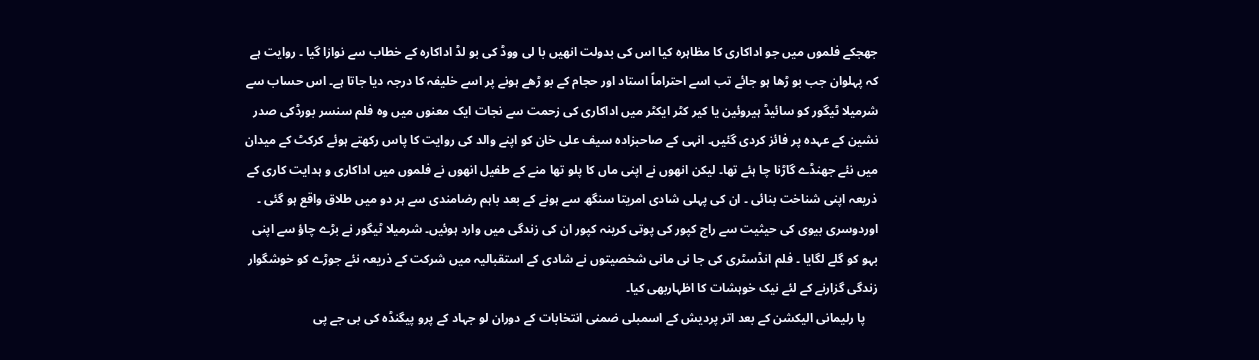جھجکے فلموں میں جو اداکاری کا مظاہرہ کیا اس کی بدولت انھیں با لی ووڈ کی بو لڈ اداکارہ کے خطاب سے نوازا گیا ۔ روایت ہے کہ پہلوان جب بو ڑھا ہو جائے تب اسے احتراماً استاد اور حجام کے بو ڑھے ہونے پر اسے خلیفہ کا درجہ دیا جاتا ہے۔ اس حساب سے شرمیلا ٹیگور کو سائیڈ ہیروئین یا کیر کٹر ایکٹر میں اداکاری کی زحمت سے نجات ایک معنوں میں وہ فلم سنسر بورڈکی صدر نشین کے عہدہ پر فائز کردی گئیں۔ انہی کے صاحبزادہ سیف علی خان کو اپنے والد کی روایت کا پاس رکھتے ہوئے کرکٹ کے میدان میں نئے جھنڈے گاڑنا چا ہئے تھا۔ لیکن انھوں نے اپنی ماں کا پلو تھا منے کے طفیل انھوں نے فلموں میں اداکاری و ہدایت کاری کے ذریعہ اپنی شناخت بنائی ۔ ان کی پہلی شادی امریتا سنگھ سے ہونے کے بعد باہم رضامندی سے ہر دو میں طلاق واقع ہو گئی ۔ اوردوسری بیوی کی حیثیت سے راج کپور کی پوتی کرینہ کپور ان کی زندگی میں وارد ہوئیں۔ شرمیلا ٹیگور نے بڑے چاؤ سے اپنی بہو کو گلے لگایا ۔ فلم انڈسٹری کی جا نی مانی شخصیتوں نے شادی کے استقبالیہ میں شرکت کے ذریعہ نئے جوڑے کو خوشگوار زندگی گزارنے کے لئے نیک خوہشات کا اظہاربھی کیا۔
    پا رلیمانی الیکشن کے بعد اتر پردیش کے اسمبلی ضمنی انتخابات کے دوران لو جہاد کے پرو پیگنڈہ کی بی جے پی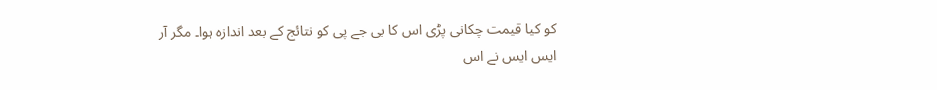کو کیا قیمت چکانی پڑی اس کا بی جے پی کو نتائج کے بعد اندازہ ہوا۔ مگر آر ایس ایس نے اس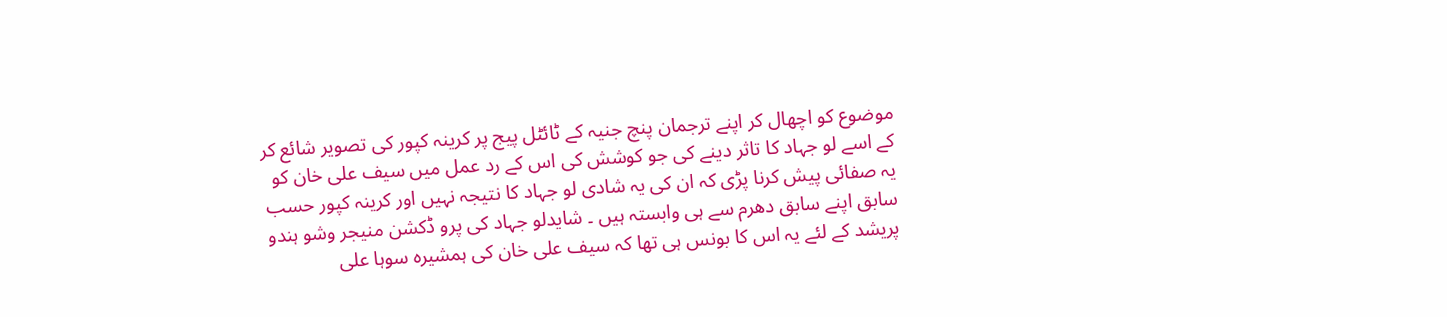موضوع کو اچھال کر اپنے ترجمان پنچ جنیہ کے ٹائٹل پیج پر کرینہ کپور کی تصویر شائع کر کے اسے لو جہاد کا تاثر دینے کی جو کوشش کی اس کے رد عمل میں سیف علی خان کو یہ صفائی پیش کرنا پڑی کہ ان کی یہ شادی لو جہاد کا نتیجہ نہیں اور کرینہ کپور حسب سابق اپنے سابق دھرم سے ہی وابستہ ہیں ۔ شایدلو جہاد کی پرو ڈکشن منیجر وشو ہندو پریشد کے لئے یہ اس کا بونس ہی تھا کہ سیف علی خان کی ہمشیرہ سوہا علی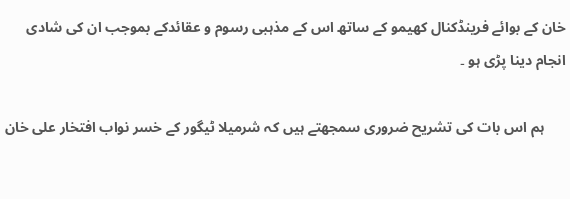خان کے بوائے فرینڈکنال کھیمو کے ساتھ اس کے مذہبی رسوم و عقائدکے بموجب ان کی شادی انجام دینا پڑی ہو ۔

      ہم اس بات کی تشریح ضروری سمجھتے ہیں کہ شرمیلا ٹیگور کے خسر نواب افتخار علی خان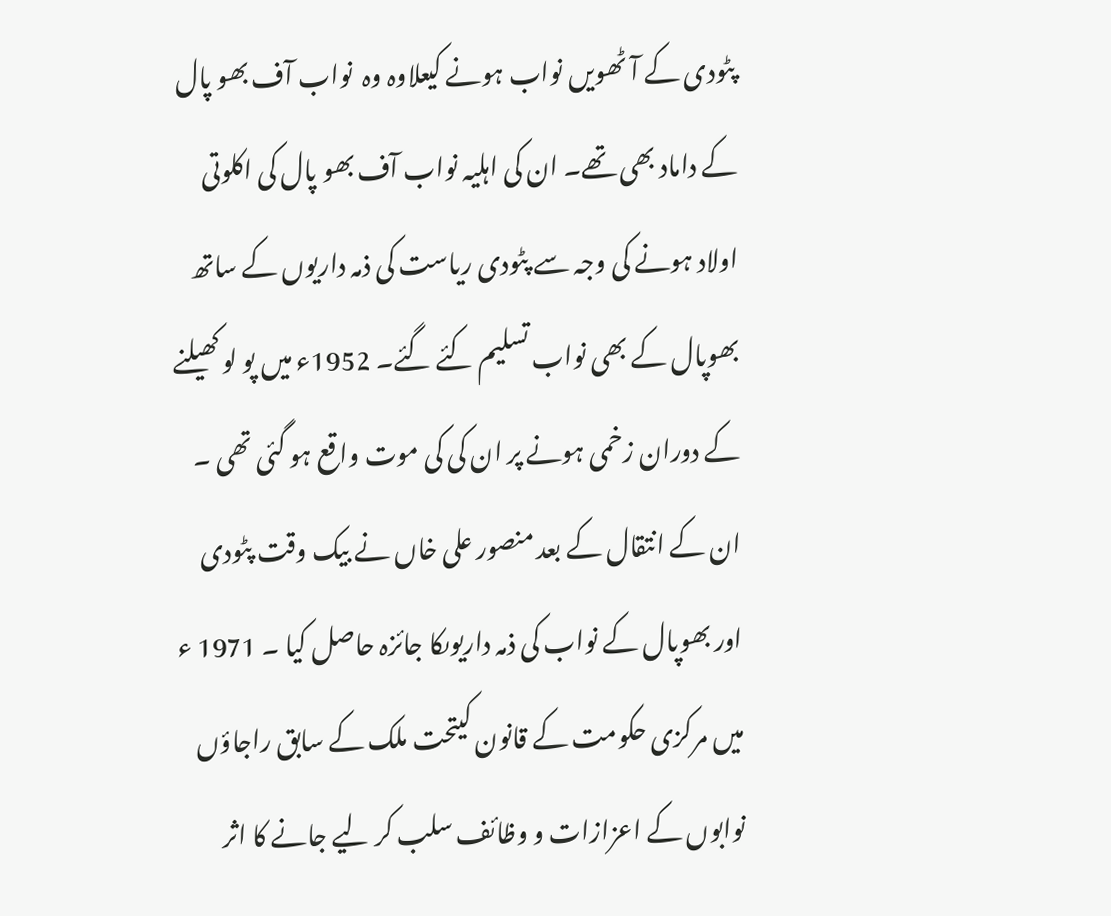پٹودی کے آٹھویں نواب ہونے کیعلاوہ وہ  نواب آف بھو پال کے داماد بھی تھے۔ ان کی اہلیہ نواب آف بھو پال کی اکلوتی اولاد ہونے کی وجہ سے پٹودی ریاست کی ذمہ داریوں کے ساتھ  بھوپال کے بھی نواب تسلیم کئے گئے۔ 1952ء میں پو لو کھیلنے کے دوران زخمی ہونے پر ان کی کی موت واقع ہو گئی تھی ۔ ان کے انتقال کے بعد منصور علی خاں نے بیک وقت پٹودی اور بھوپال کے نواب کی ذمہ داریوںکا جائزہ حاصل کیا ۔ 1971 ء میں مرکزی حکومت کے قانون کیتحت ملک کے سابق راجاؤں نوابوں کے اعزازات و وظائف سلب کر لیے جانے کا اثر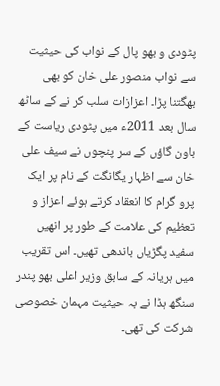پٹودی و بھو پال کے نواب کی حیثیت سے نواب منصور علی خان کو بھی بھگتنا پڑا۔ اعزازات سلب کر نے کے ساٹھ سال بعد 2011ء میں پٹودی ریاست کے باون گاؤں کے سر پنچوں نے سیف علی خان سے اظہار یگانگت کے نام پر ایک پرو گرام کا انعقاد کرتے ہوئے اعزاز و تعظیم کی علامت کے طور پر انھیں سفید پگڑیاں باندھی تھیں۔ اس تقریب میں ہریانہ کے سابق وزیر اعلی بھو پندر سنگھ ہڈا نے بہ حیثیت مہمان خصوصی شرکت کی تھی۔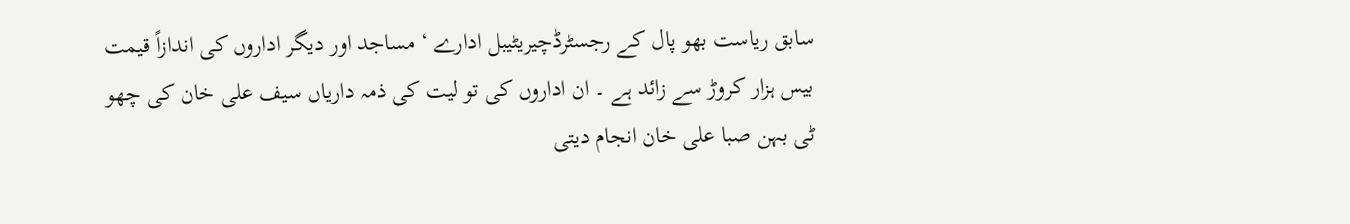سابق ریاست بھو پال کے رجسٹرڈچیریٹیبل ادارے ‘ مساجد اور دیگر اداروں کی اندازاً قیمت بیس ہزار کروڑ سے زائد ہے ۔ ان اداروں کی تو لیت کی ذمہ داریاں سیف علی خان کی چھو ٹی بہن صبا علی خان انجام دیتی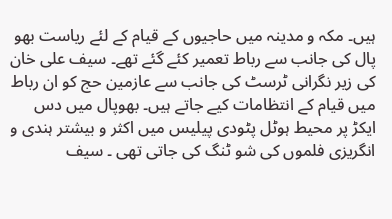ہیں۔ مکہ و مدینہ میں حاجیوں کے قیام کے لئے ریاست بھو پال کی جانب سے رباط تعمیر کئے گئے تھے۔ سیف علی خان کی زیر نگرانی ٹرسٹ کی جانب سے عازمین حج کو ان رباط میں قیام کے انتظامات کیے جاتے ہیں۔ بھوپال میں دس ایکڑ پر محیط ہوٹل پٹودی پیلیس میں اکثر و بیشتر ہندی و انگریزی فلموں کی شو ٹنگ کی جاتی تھی ۔ سیف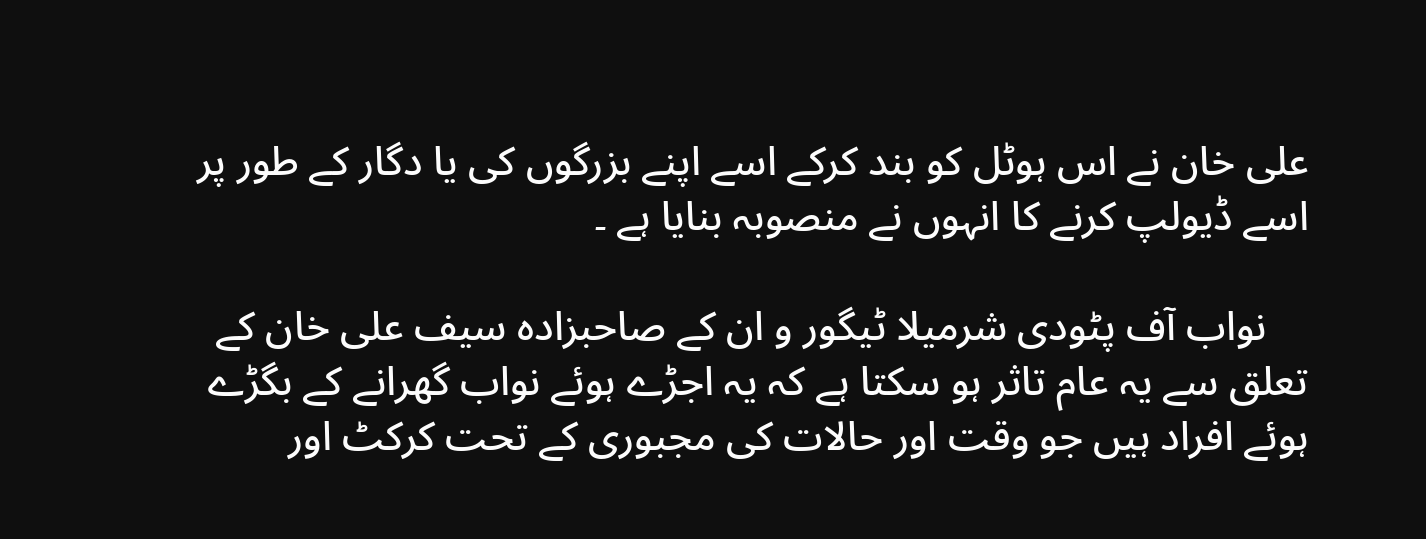علی خان نے اس ہوٹل کو بند کرکے اسے اپنے بزرگوں کی یا دگار کے طور پر اسے ڈیولپ کرنے کا انہوں نے منصوبہ بنایا ہے ۔

    نواب آف پٹودی شرمیلا ٹیگور و ان کے صاحبزادہ سیف علی خان کے تعلق سے یہ عام تاثر ہو سکتا ہے کہ یہ اجڑے ہوئے نواب گھرانے کے بگڑے ہوئے افراد ہیں جو وقت اور حالات کی مجبوری کے تحت کرکٹ اور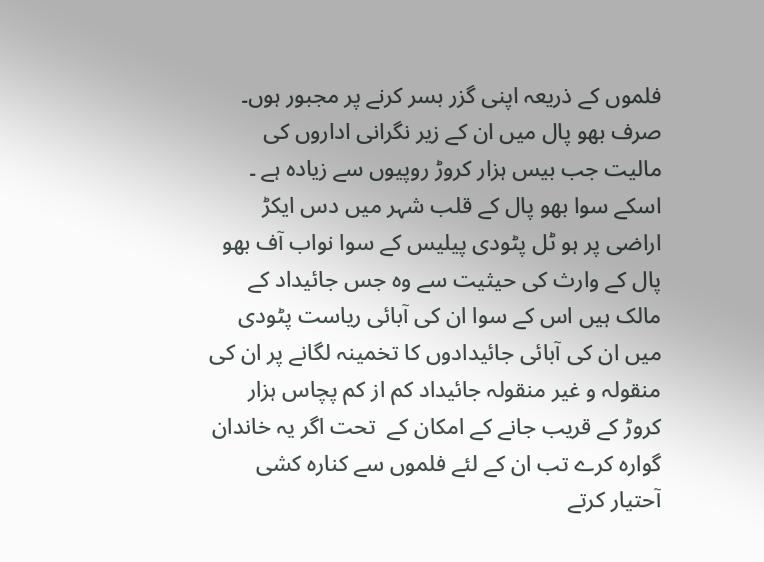فلموں کے ذریعہ اپنی گزر بسر کرنے پر مجبور ہوں۔ صرف بھو پال میں ان کے زیر نگرانی اداروں کی مالیت جب بیس ہزار کروڑ روپیوں سے زیادہ ہے ۔ اسکے سوا بھو پال کے قلب شہر میں دس ایکڑ اراضی پر ہو ٹل پٹودی پیلیس کے سوا نواب آف بھو پال کے وارث کی حیثیت سے وہ جس جائیداد کے مالک ہیں اس کے سوا ان کی آبائی ریاست پٹودی میں ان کی آبائی جائیدادوں کا تخمینہ لگانے پر ان کی منقولہ و غیر منقولہ جائیداد کم از کم پچاس ہزار کروڑ کے قریب جانے کے امکان کے  تحت اگر یہ خاندان گوارہ کرے تب ان کے لئے فلموں سے کنارہ کشی آحتیار کرتے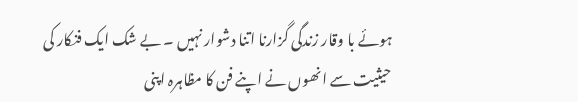ہوئے با وقار زندگی گزارنا اتنا دشوار نہیں ۔ بے شک ایک فنکار کی حیثیت سے انھوں نے اپنے فن کا مظاہرہ اپنی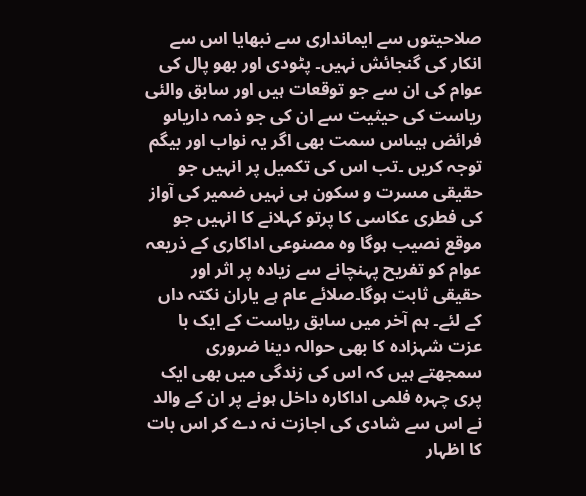صلاحیتوں سے ایمانداری سے نبھایا اس سے انکار کی گنجائش نہیں۔ پٹودی اور بھو پال کی عوام کی ان سے جو توقعات ہیں اور سابق والئی ریاست کی حیثیت سے ان کی جو ذمہ داریاںو فرائض ہیںاس سمت بھی اگر یہ نواب اور بیگم توجہ کریں ۔تب اس کی تکمیل پر انہیں جو حقیقی مسرت و سکون ہی نہیں ضمیر کی آواز کی فطری عکاسی کا پرتو کہلانے کا انہیں جو موقع نصیب ہوگا وہ مصنوعی اداکاری کے ذریعہ عوام کو تفریح پہنچانے سے زیادہ پر اثر اور حقیقی ثابت ہوگا۔صلائے عام ہے یاران نکتہ داں کے لئے۔ ہم آخر میں سابق ریاست کے ایک با عزت شہزادہ کا بھی حوالہ دینا ضروری سمجھتے ہیں کہ اس کی زندگی میں بھی ایک پری چہرہ فلمی اداکارہ داخل ہونے پر ان کے والد نے اس سے شادی کی اجازت نہ دے کر اس بات کا اظہار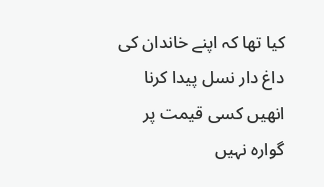کیا تھا کہ اپنے خاندان کی داغ دار نسل پیدا کرنا انھیں کسی قیمت پر گوارہ نہیں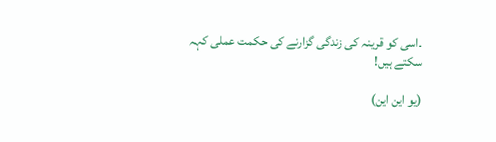۔اسی کو قرینہ کی زندگی گزارنے کی حکمت عملی کہہ سکتے ہیں!

(یو این این)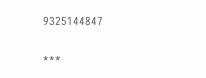9325144847

***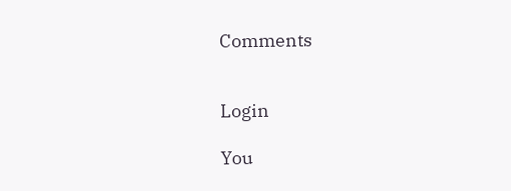Comments


Login

You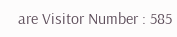are Visitor Number : 585